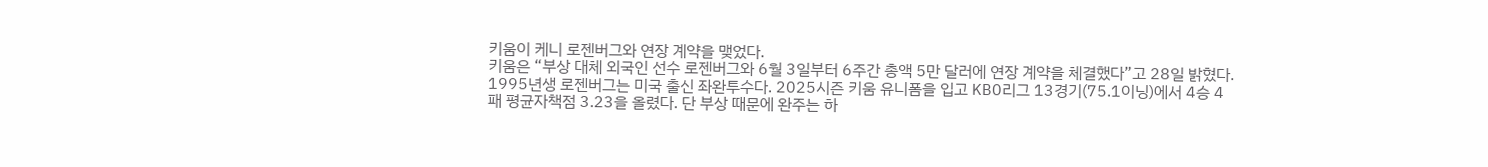키움이 케니 로젠버그와 연장 계약을 맺었다.
키움은 “부상 대체 외국인 선수 로젠버그와 6월 3일부터 6주간 총액 5만 달러에 연장 계약을 체결했다”고 28일 밝혔다.
1995년생 로젠버그는 미국 출신 좌완투수다. 2025시즌 키움 유니폼을 입고 KBO리그 13경기(75.1이닝)에서 4승 4패 평균자책점 3.23을 올렸다. 단 부상 때문에 완주는 하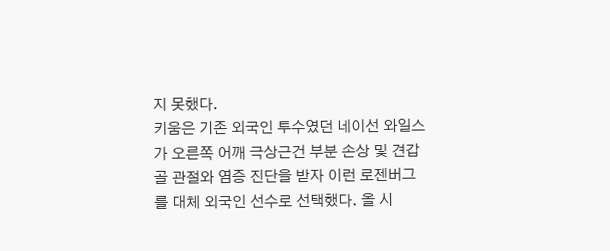지 못했다.
키움은 기존 외국인 투수였던 네이선 와일스가 오른쪽 어깨 극상근건 부분 손상 및 견갑골 관절와 염증 진단을 받자 이런 로젠버그를 대체 외국인 선수로 선택했다. 올 시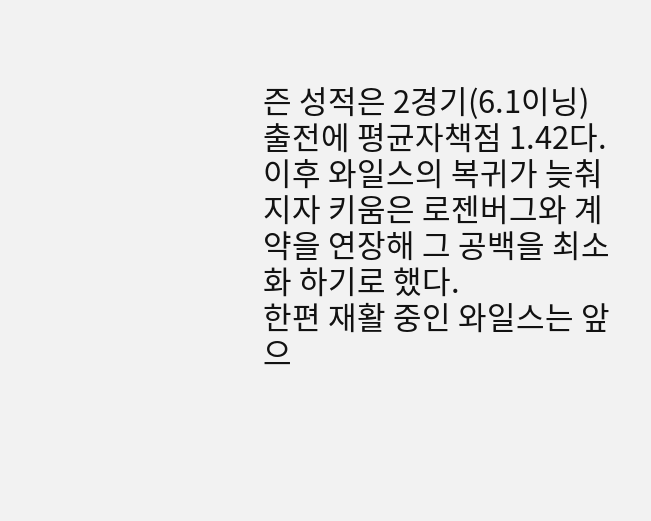즌 성적은 2경기(6.1이닝) 출전에 평균자책점 1.42다.
이후 와일스의 복귀가 늦춰지자 키움은 로젠버그와 계약을 연장해 그 공백을 최소화 하기로 했다.
한편 재활 중인 와일스는 앞으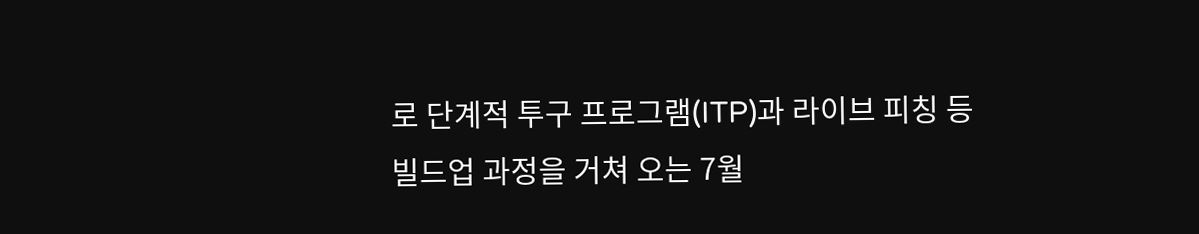로 단계적 투구 프로그램(ITP)과 라이브 피칭 등 빌드업 과정을 거쳐 오는 7월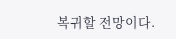복귀할 전망이다.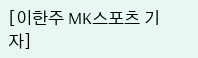[이한주 MK스포츠 기자]